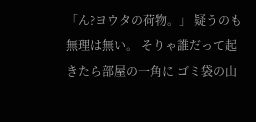「ん?ヨウタの荷物。」 疑うのも無理は無い。 そりゃ誰だって起きたら部屋の一角に ゴミ袋の山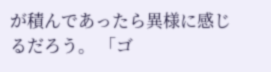が積んであったら異様に感じるだろう。 「ゴ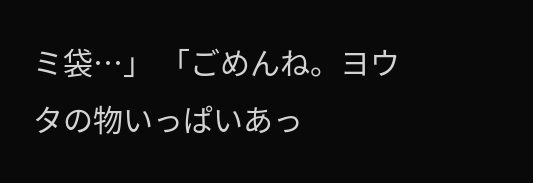ミ袋…」 「ごめんね。ヨウタの物いっぱいあっ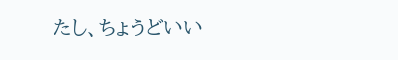たし、ちょうどいい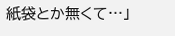紙袋とか無くて…」